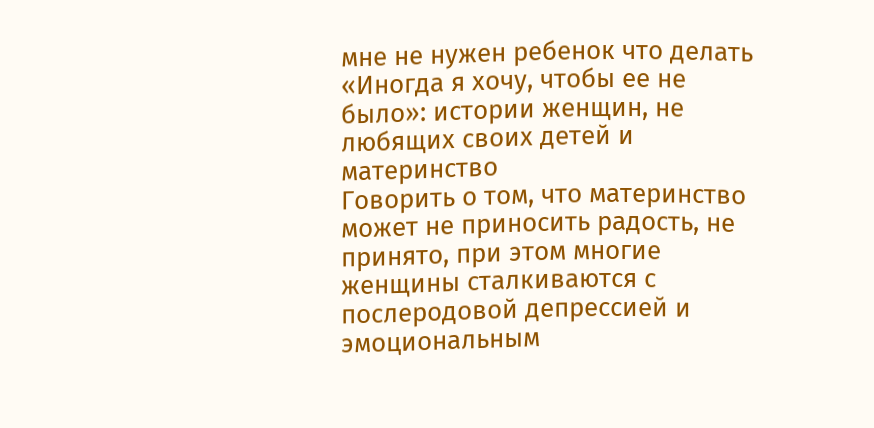мне не нужен ребенок что делать
«Иногда я хочу, чтобы ее не было»: истории женщин, не любящих своих детей и материнство
Говорить о том, что материнство может не приносить радость, не принято, при этом многие женщины сталкиваются с послеродовой депрессией и эмоциональным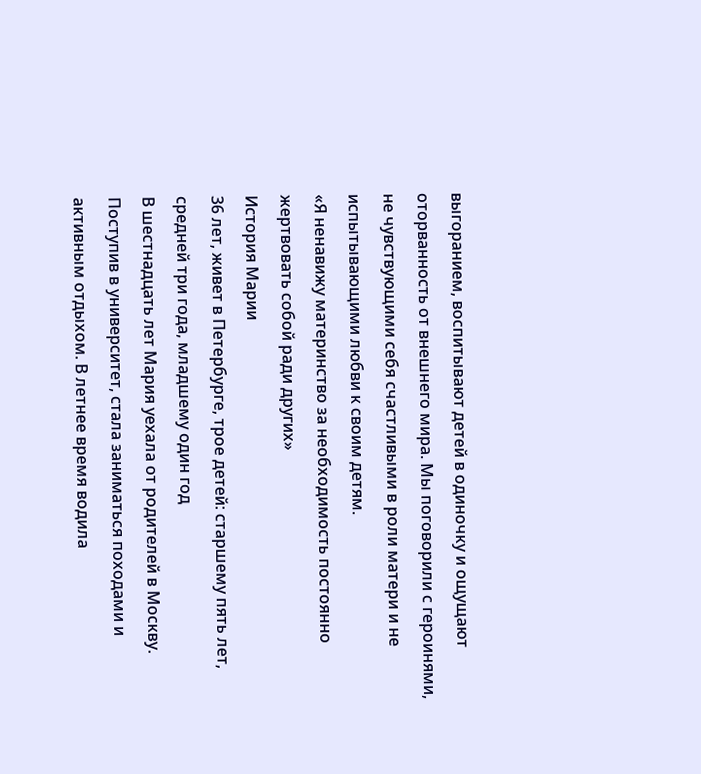выгоранием, воспитывают детей в одиночку и ощущают оторванность от внешнего мира. Мы поговорили с героинями, не чувствующими себя счастливыми в роли матери и не испытывающими любви к своим детям.
«Я ненавижу материнство за необходимость постоянно жертвовать собой ради других»
История Марии
36 лет, живет в Петербурге, трое детей: старшему пять лет, средней три года, младшему один год
В шестнадцать лет Мария уехала от родителей в Москву. Поступив в университет, стала заниматься походами и активным отдыхом. В летнее время водила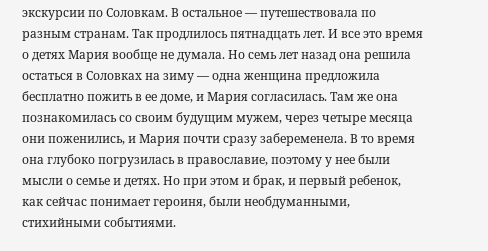экскурсии по Соловкам. В остальное — путешествовала по разным странам. Так продлилось пятнадцать лет. И все это время о детях Мария вообще не думала. Но семь лет назад она решила остаться в Соловках на зиму — одна женщина предложила бесплатно пожить в ее доме, и Мария согласилась. Там же она познакомилась со своим будущим мужем, через четыре месяца они поженились, и Мария почти сразу забеременела. В то время она глубоко погрузилась в православие, поэтому у нее были мысли о семье и детях. Но при этом и брак, и первый ребенок, как сейчас понимает героиня, были необдуманными, стихийными событиями.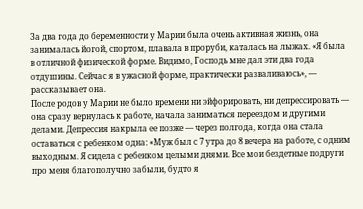За два года до беременности у Марии была очень активная жизнь, она занималась йогой, спортом, плавала в проруби, каталась на лыжах. «Я была в отличной физической форме. Видимо, Господь мне дал эти два года отдушины. Сейчас я в ужасной форме, практически разваливаюсь», — рассказывает она.
После родов у Марии не было времени ни эйфорировать, ни депрессировать — она сразу вернулась к работе, начала заниматься переездом и другими делами. Депрессия накрыла ее позже — через полгода, когда она стала оставаться с ребенком одна: «Муж был с 7 утра до 8 вечера на работе, с одним выходным. Я сидела с ребенком целыми днями. Все мои бездетные подруги про меня благополучно забыли, будто я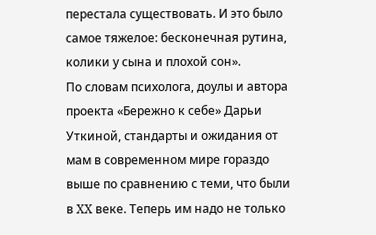перестала существовать. И это было самое тяжелое: бесконечная рутина, колики у сына и плохой сон».
По словам психолога, доулы и автора проекта «Бережно к себе» Дарьи Уткиной, стандарты и ожидания от мам в современном мире гораздо выше по сравнению с теми, что были в XX веке. Теперь им надо не только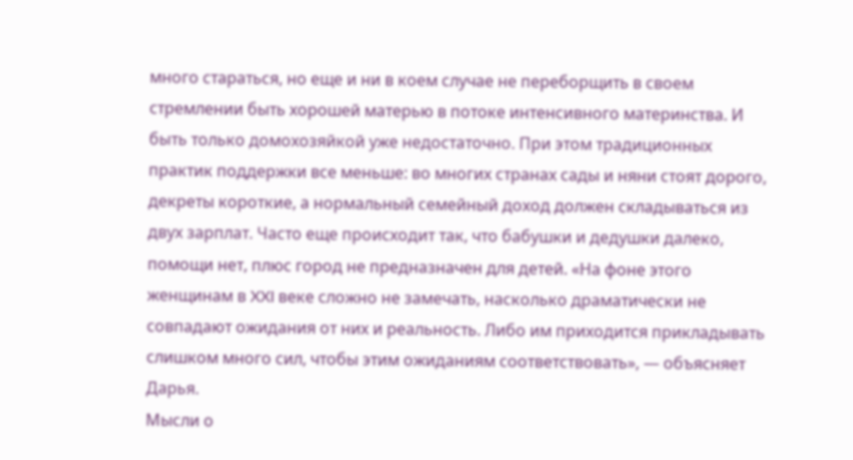много стараться, но еще и ни в коем случае не переборщить в своем стремлении быть хорошей матерью в потоке интенсивного материнства. И быть только домохозяйкой уже недостаточно. При этом традиционных практик поддержки все меньше: во многих странах сады и няни стоят дорого, декреты короткие, а нормальный семейный доход должен складываться из двух зарплат. Часто еще происходит так, что бабушки и дедушки далеко, помощи нет, плюс город не предназначен для детей. «На фоне этого женщинам в XXI веке сложно не замечать, насколько драматически не совпадают ожидания от них и реальность. Либо им приходится прикладывать слишком много сил, чтобы этим ожиданиям соответствовать», — объясняет Дарья.
Мысли о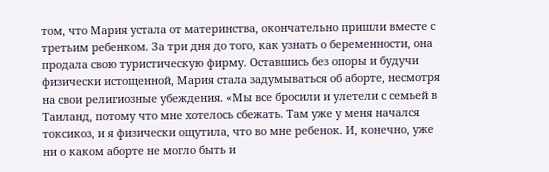том, что Мария устала от материнства, окончательно пришли вместе с третьим ребенком. За три дня до того, как узнать о беременности, она продала свою туристическую фирму. Оставшись без опоры и будучи физически истощенной, Мария стала задумываться об аборте, несмотря на свои религиозные убеждения. «Мы все бросили и улетели с семьей в Таиланд, потому что мне хотелось сбежать. Там уже у меня начался токсикоз, и я физически ощутила, что во мне ребенок. И, конечно, уже ни о каком аборте не могло быть и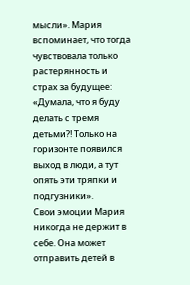мысли». Мария вспоминает, что тогда чувствовала только растерянность и страх за будущее: «Думала, что я буду делать с тремя детьми?! Только на горизонте появился выход в люди, а тут опять эти тряпки и подгузники».
Свои эмоции Мария никогда не держит в себе. Она может отправить детей в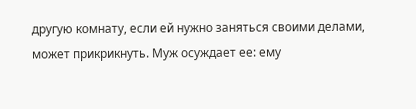другую комнату, если ей нужно заняться своими делами, может прикрикнуть. Муж осуждает ее: ему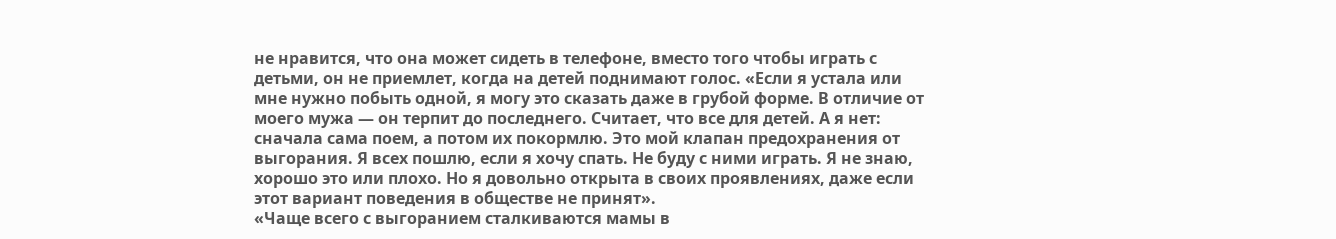не нравится, что она может сидеть в телефоне, вместо того чтобы играть с детьми, он не приемлет, когда на детей поднимают голос. «Если я устала или мне нужно побыть одной, я могу это сказать даже в грубой форме. В отличие от моего мужа — он терпит до последнего. Считает, что все для детей. А я нет: сначала сама поем, а потом их покормлю. Это мой клапан предохранения от выгорания. Я всех пошлю, если я хочу спать. Не буду с ними играть. Я не знаю, хорошо это или плохо. Но я довольно открыта в своих проявлениях, даже если этот вариант поведения в обществе не принят».
«Чаще всего с выгоранием сталкиваются мамы в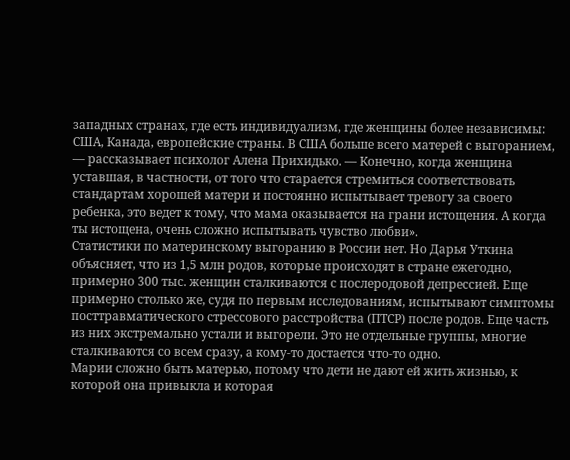западных странах, где есть индивидуализм, где женщины более независимы: США, Канада, европейские страны. В США больше всего матерей с выгоранием, — рассказывает психолог Алена Прихидько. — Конечно, когда женщина уставшая, в частности, от того что старается стремиться соответствовать стандартам хорошей матери и постоянно испытывает тревогу за своего ребенка, это ведет к тому, что мама оказывается на грани истощения. А когда ты истощена, очень сложно испытывать чувство любви».
Статистики по материнскому выгоранию в России нет. Но Дарья Уткина объясняет, что из 1,5 млн родов, которые происходят в стране ежегодно, примерно 300 тыс. женщин сталкиваются с послеродовой депрессией. Еще примерно столько же, судя по первым исследованиям, испытывают симптомы посттравматического стрессового расстройства (ПТСР) после родов. Еще часть из них экстремально устали и выгорели. Это не отдельные группы, многие сталкиваются со всем сразу, а кому‑то достается что‑то одно.
Марии сложно быть матерью, потому что дети не дают ей жить жизнью, к которой она привыкла и которая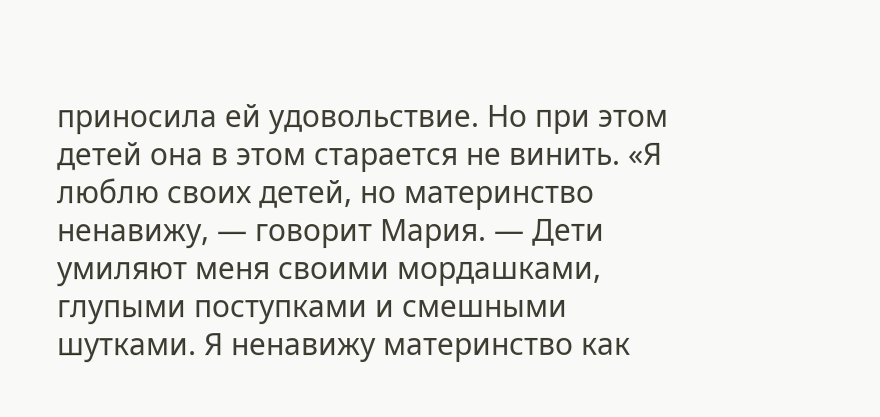приносила ей удовольствие. Но при этом детей она в этом старается не винить. «Я люблю своих детей, но материнство ненавижу, — говорит Мария. — Дети умиляют меня своими мордашками, глупыми поступками и смешными шутками. Я ненавижу материнство как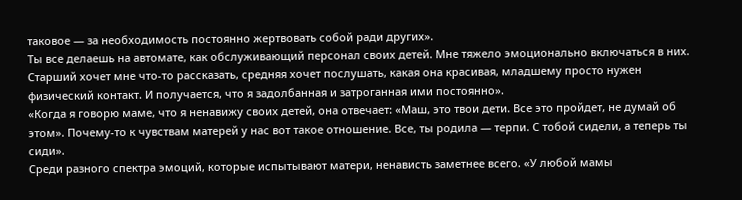таковое — за необходимость постоянно жертвовать собой ради других».
Ты все делаешь на автомате, как обслуживающий персонал своих детей. Мне тяжело эмоционально включаться в них. Старший хочет мне что‑то рассказать, средняя хочет послушать, какая она красивая, младшему просто нужен физический контакт. И получается, что я задолбанная и затроганная ими постоянно».
«Когда я говорю маме, что я ненавижу своих детей, она отвечает: «Маш, это твои дети. Все это пройдет, не думай об этом». Почему‑то к чувствам матерей у нас вот такое отношение. Все, ты родила — терпи. С тобой сидели, а теперь ты сиди».
Среди разного спектра эмоций, которые испытывают матери, ненависть заметнее всего. «У любой мамы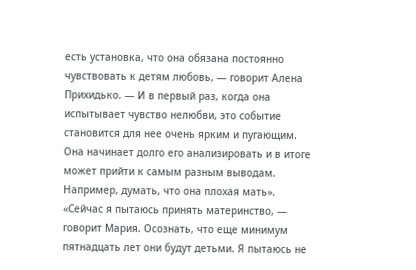есть установка, что она обязана постоянно чувствовать к детям любовь, — говорит Алена Прихидько. — И в первый раз, когда она испытывает чувство нелюбви, это событие становится для нее очень ярким и пугающим. Она начинает долго его анализировать и в итоге может прийти к самым разным выводам. Например, думать, что она плохая мать».
«Сейчас я пытаюсь принять материнство, — говорит Мария. Осознать, что еще минимум пятнадцать лет они будут детьми. Я пытаюсь не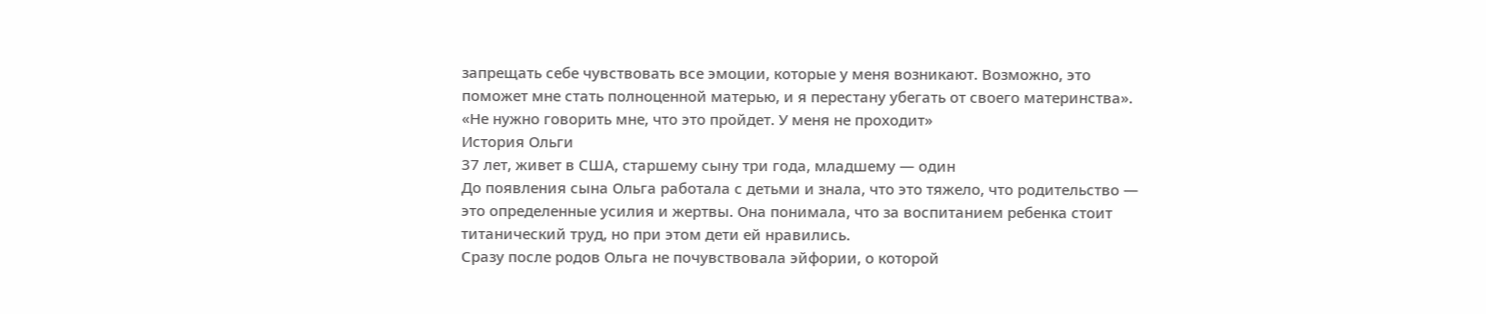запрещать себе чувствовать все эмоции, которые у меня возникают. Возможно, это поможет мне стать полноценной матерью, и я перестану убегать от своего материнства».
«Не нужно говорить мне, что это пройдет. У меня не проходит»
История Ольги
37 лет, живет в США, старшему сыну три года, младшему — один
До появления сына Ольга работала с детьми и знала, что это тяжело, что родительство — это определенные усилия и жертвы. Она понимала, что за воспитанием ребенка стоит титанический труд, но при этом дети ей нравились.
Сразу после родов Ольга не почувствовала эйфории, о которой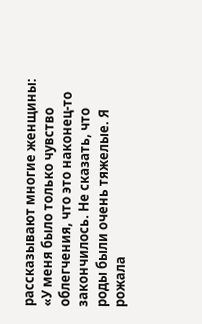рассказывают многие женщины: «У меня было только чувство облегчения, что это наконец-то закончилось. Не сказать, что роды были очень тяжелые. Я рожала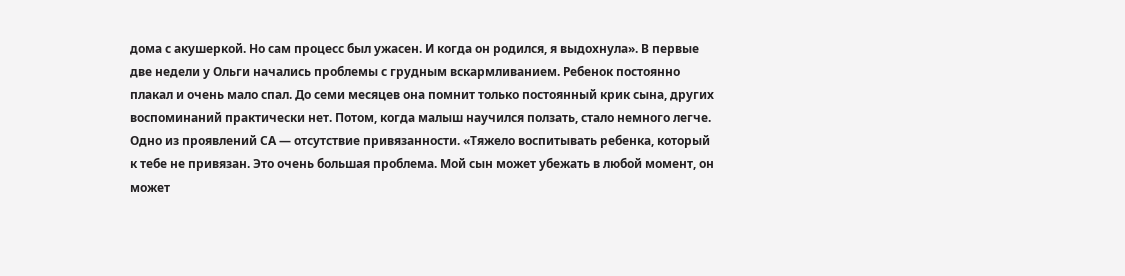дома с акушеркой. Но сам процесс был ужасен. И когда он родился, я выдохнула». В первые две недели у Ольги начались проблемы с грудным вскармливанием. Ребенок постоянно плакал и очень мало спал. До семи месяцев она помнит только постоянный крик сына, других воспоминаний практически нет. Потом, когда малыш научился ползать, стало немного легче.
Одно из проявлений СА — отсутствие привязанности. «Тяжело воспитывать ребенка, который к тебе не привязан. Это очень большая проблема. Мой сын может убежать в любой момент, он может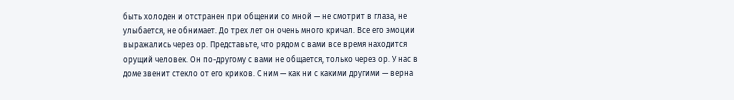быть холоден и отстранен при общении со мной — не смотрит в глаза, не улыбается, не обнимает. До трех лет он очень много кричал. Все его эмоции выражались через ор. Представьте, что рядом с вами все время находится орущий человек. Он по-другому с вами не общается, только через ор. У нас в доме звенит стекло от его криков. С ним — как ни с какими другими — верна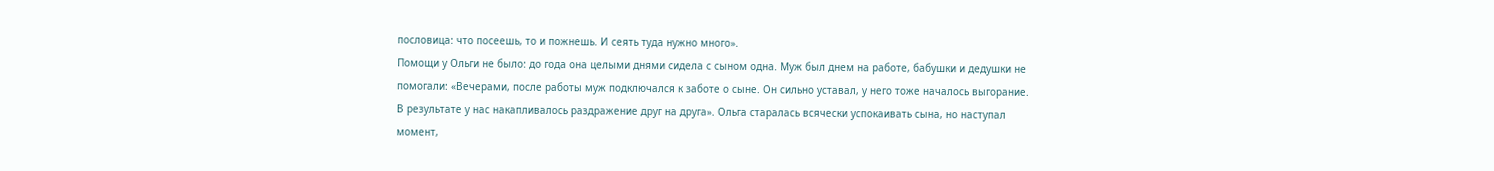пословица: что посеешь, то и пожнешь. И сеять туда нужно много».
Помощи у Ольги не было: до года она целыми днями сидела с сыном одна. Муж был днем на работе, бабушки и дедушки не помогали: «Вечерами, после работы муж подключался к заботе о сыне. Он сильно уставал, у него тоже началось выгорание. В результате у нас накапливалось раздражение друг на друга». Ольга старалась всячески успокаивать сына, но наступал момент,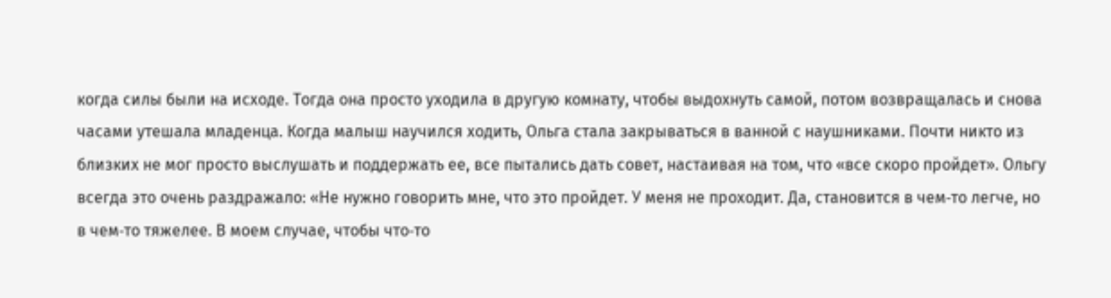когда силы были на исходе. Тогда она просто уходила в другую комнату, чтобы выдохнуть самой, потом возвращалась и снова часами утешала младенца. Когда малыш научился ходить, Ольга стала закрываться в ванной с наушниками. Почти никто из близких не мог просто выслушать и поддержать ее, все пытались дать совет, настаивая на том, что «все скоро пройдет». Ольгу всегда это очень раздражало: «Не нужно говорить мне, что это пройдет. У меня не проходит. Да, становится в чем‑то легче, но в чем‑то тяжелее. В моем случае, чтобы что‑то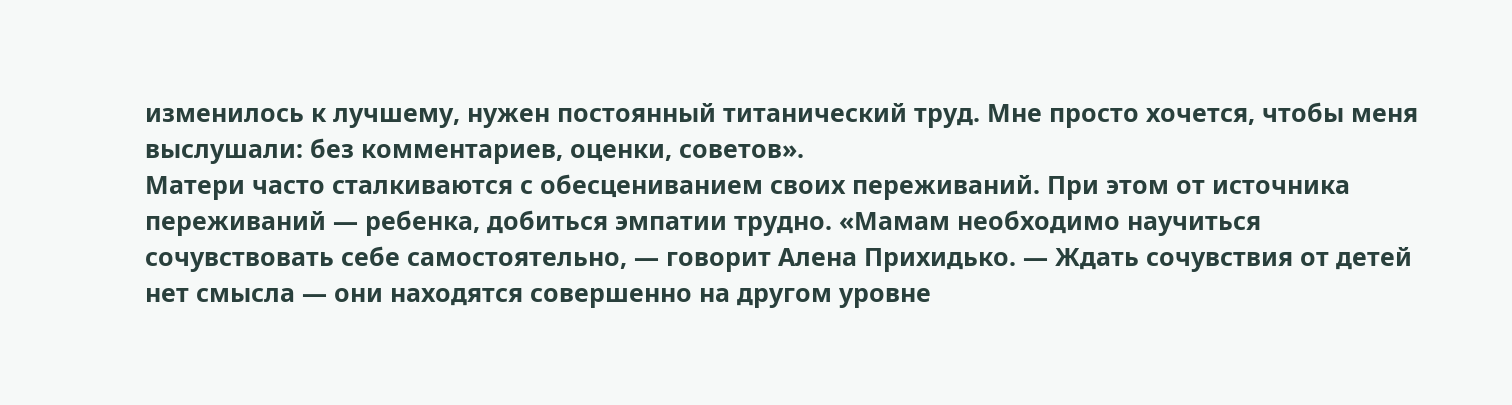изменилось к лучшему, нужен постоянный титанический труд. Мне просто хочется, чтобы меня выслушали: без комментариев, оценки, советов».
Матери часто сталкиваются с обесцениванием своих переживаний. При этом от источника переживаний — ребенка, добиться эмпатии трудно. «Мамам необходимо научиться сочувствовать себе самостоятельно, — говорит Алена Прихидько. — Ждать сочувствия от детей нет смысла — они находятся совершенно на другом уровне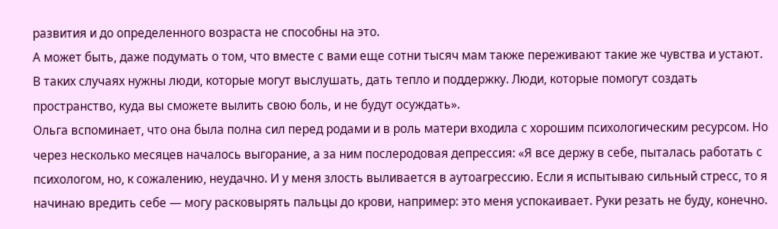развития и до определенного возраста не способны на это.
А может быть, даже подумать о том, что вместе с вами еще сотни тысяч мам также переживают такие же чувства и устают. В таких случаях нужны люди, которые могут выслушать, дать тепло и поддержку. Люди, которые помогут создать пространство, куда вы сможете вылить свою боль, и не будут осуждать».
Ольга вспоминает, что она была полна сил перед родами и в роль матери входила с хорошим психологическим ресурсом. Но через несколько месяцев началось выгорание, а за ним послеродовая депрессия: «Я все держу в себе, пыталась работать с психологом, но, к сожалению, неудачно. И у меня злость выливается в аутоагрессию. Если я испытываю сильный стресс, то я начинаю вредить себе — могу расковырять пальцы до крови, например: это меня успокаивает. Руки резать не буду, конечно.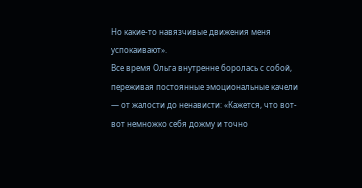Но какие‑то навязчивые движения меня успокаивают».
Все время Ольга внутренне боролась с собой, переживая постоянные эмоциональные качели — от жалости до ненависти: «Кажется, что вот-вот немножко себя дожму и точно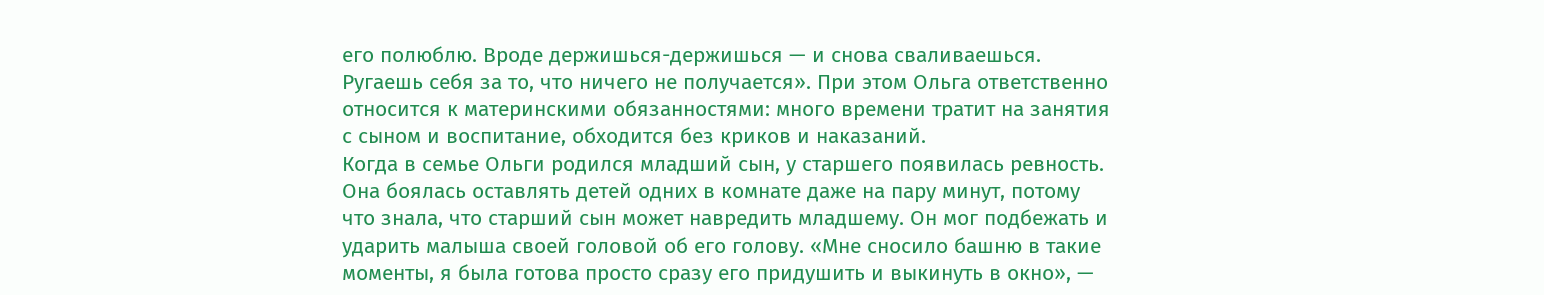его полюблю. Вроде держишься-держишься — и снова сваливаешься. Ругаешь себя за то, что ничего не получается». При этом Ольга ответственно относится к материнскими обязанностями: много времени тратит на занятия с сыном и воспитание, обходится без криков и наказаний.
Когда в семье Ольги родился младший сын, у старшего появилась ревность. Она боялась оставлять детей одних в комнате даже на пару минут, потому что знала, что старший сын может навредить младшему. Он мог подбежать и ударить малыша своей головой об его голову. «Мне сносило башню в такие моменты, я была готова просто сразу его придушить и выкинуть в окно», —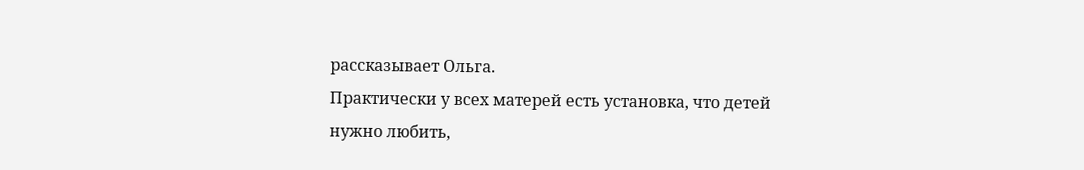рассказывает Ольга.
Практически у всех матерей есть установка, что детей нужно любить,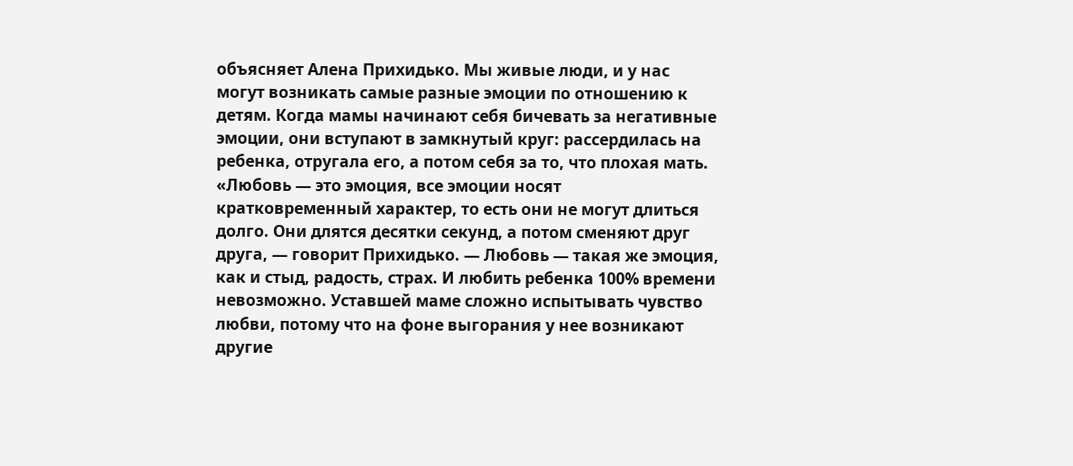объясняет Алена Прихидько. Мы живые люди, и у нас могут возникать самые разные эмоции по отношению к детям. Когда мамы начинают себя бичевать за негативные эмоции, они вступают в замкнутый круг: рассердилась на ребенка, отругала его, а потом себя за то, что плохая мать. «Любовь — это эмоция, все эмоции носят кратковременный характер, то есть они не могут длиться долго. Они длятся десятки секунд, а потом сменяют друг друга, — говорит Прихидько. — Любовь — такая же эмоция, как и стыд, радость, страх. И любить ребенка 100% времени невозможно. Уставшей маме сложно испытывать чувство любви, потому что на фоне выгорания у нее возникают другие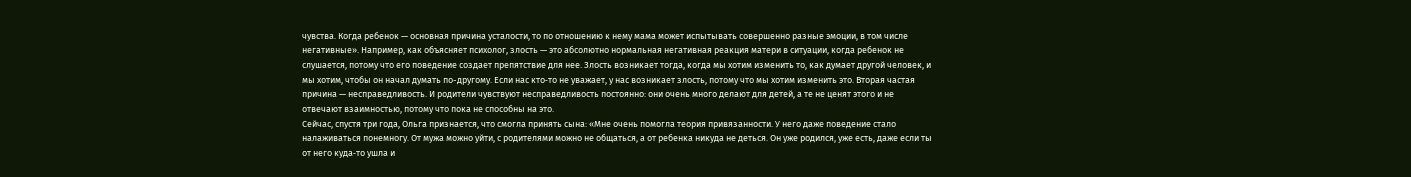чувства. Когда ребенок — основная причина усталости, то по отношению к нему мама может испытывать совершенно разные эмоции, в том числе негативные». Например, как объясняет психолог, злость — это абсолютно нормальная негативная реакция матери в ситуации, когда ребенок не слушается, потому что его поведение создает препятствие для нее. Злость возникает тогда, когда мы хотим изменить то, как думает другой человек, и мы хотим, чтобы он начал думать по-другому. Если нас кто‑то не уважает, у нас возникает злость, потому что мы хотим изменить это. Вторая частая причина — несправедливость. И родители чувствуют несправедливость постоянно: они очень много делают для детей, а те не ценят этого и не отвечают взаимностью, потому что пока не способны на это.
Сейчас, спустя три года, Ольга признается, что смогла принять сына: «Мне очень помогла теория привязанности. У него даже поведение стало налаживаться понемногу. От мужа можно уйти, с родителями можно не общаться, а от ребенка никуда не деться. Он уже родился, уже есть, даже если ты от него куда‑то ушла и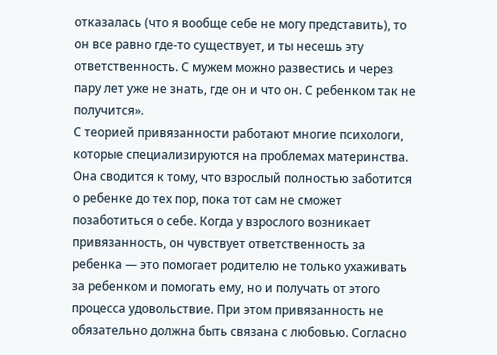отказалась (что я вообще себе не могу представить), то он все равно где‑то существует, и ты несешь эту ответственность. С мужем можно развестись и через пару лет уже не знать, где он и что он. С ребенком так не получится».
С теорией привязанности работают многие психологи, которые специализируются на проблемах материнства. Она сводится к тому, что взрослый полностью заботится о ребенке до тех пор, пока тот сам не сможет позаботиться о себе. Когда у взрослого возникает привязанность, он чувствует ответственность за ребенка — это помогает родителю не только ухаживать за ребенком и помогать ему, но и получать от этого процесса удовольствие. При этом привязанность не обязательно должна быть связана с любовью. Согласно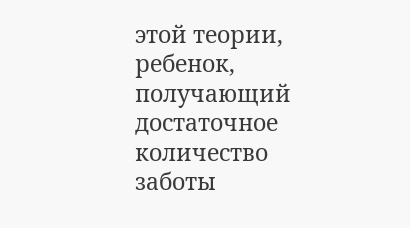этой теории, ребенок, получающий достаточное количество заботы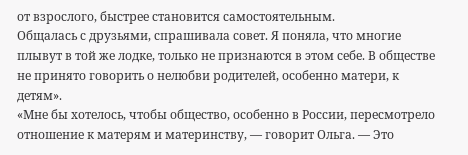от взрослого, быстрее становится самостоятельным.
Общалась с друзьями, спрашивала совет. Я поняла, что многие плывут в той же лодке, только не признаются в этом себе. В обществе не принято говорить о нелюбви родителей, особенно матери, к детям».
«Мне бы хотелось, чтобы общество, особенно в России, пересмотрело отношение к матерям и материнству, — говорит Ольга. — Это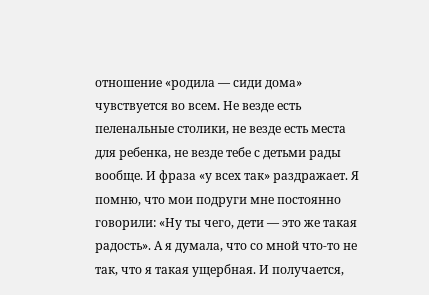отношение «родила — сиди дома» чувствуется во всем. Не везде есть пеленальные столики, не везде есть места для ребенка, не везде тебе с детьми рады вообще. И фраза «у всех так» раздражает. Я помню, что мои подруги мне постоянно говорили: «Ну ты чего, дети — это же такая радость». А я думала, что со мной что‑то не так, что я такая ущербная. И получается,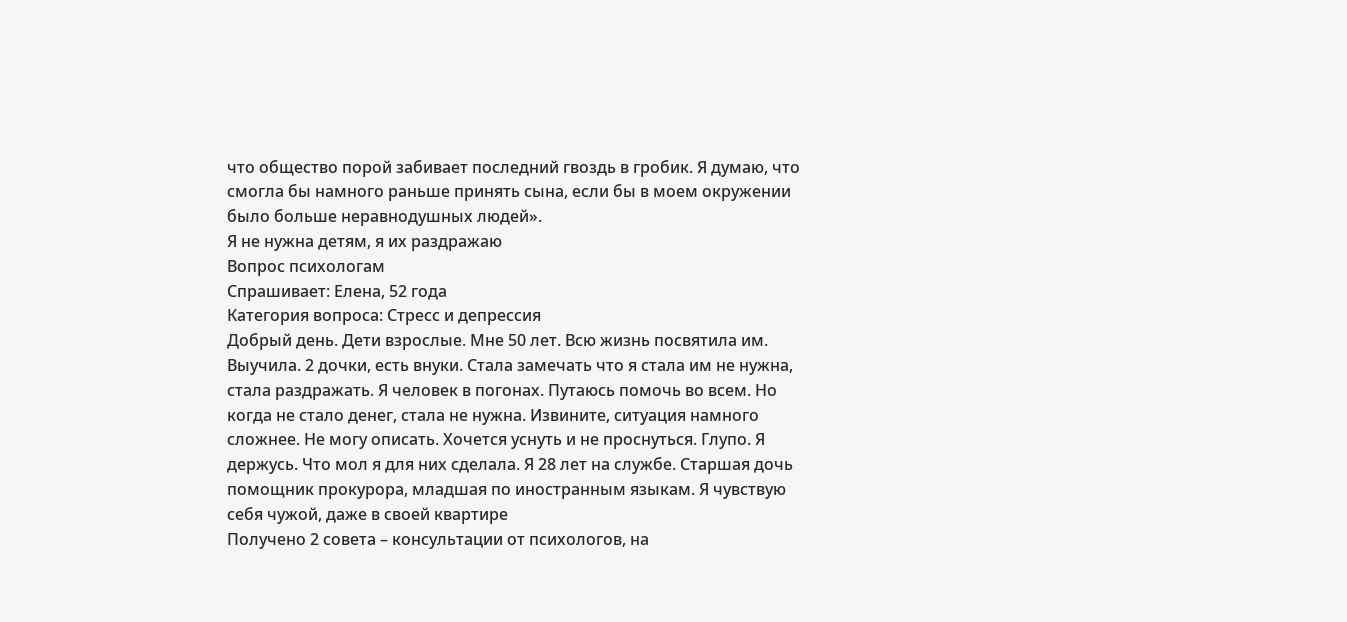что общество порой забивает последний гвоздь в гробик. Я думаю, что смогла бы намного раньше принять сына, если бы в моем окружении было больше неравнодушных людей».
Я не нужна детям, я их раздражаю
Вопрос психологам
Спрашивает: Елена, 52 года
Категория вопроса: Стресс и депрессия
Добрый день. Дети взрослые. Мне 50 лет. Всю жизнь посвятила им. Выучила. 2 дочки, есть внуки. Стала замечать что я стала им не нужна, стала раздражать. Я человек в погонах. Путаюсь помочь во всем. Но когда не стало денег, стала не нужна. Извините, ситуация намного сложнее. Не могу описать. Хочется уснуть и не проснуться. Глупо. Я держусь. Что мол я для них сделала. Я 28 лет на службе. Старшая дочь помощник прокурора, младшая по иностранным языкам. Я чувствую себя чужой, даже в своей квартире
Получено 2 совета – консультации от психологов, на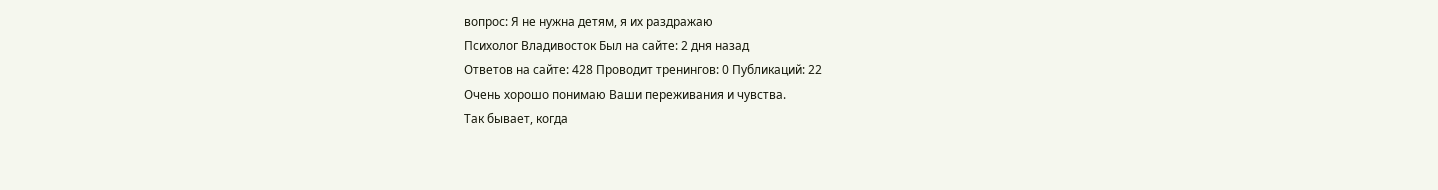вопрос: Я не нужна детям, я их раздражаю
Психолог Владивосток Был на сайте: 2 дня назад
Ответов на сайте: 428 Проводит тренингов: 0 Публикаций: 22
Очень хорошо понимаю Ваши переживания и чувства.
Так бывает, когда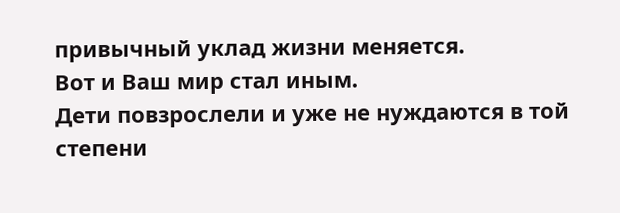привычный уклад жизни меняется.
Вот и Ваш мир стал иным.
Дети повзрослели и уже не нуждаются в той степени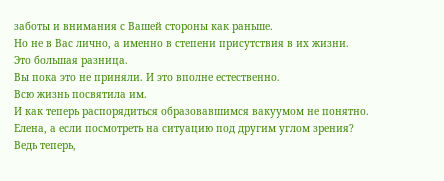заботы и внимания с Вашей стороны как раньше.
Но не в Вас лично, а именно в степени присутствия в их жизни.
Это большая разница.
Вы пока это не приняли. И это вполне естественно.
Всю жизнь посвятила им.
И как теперь распорядиться образовавшимся вакуумом не понятно.
Елена, а если посмотреть на ситуацию под другим углом зрения?
Ведь теперь,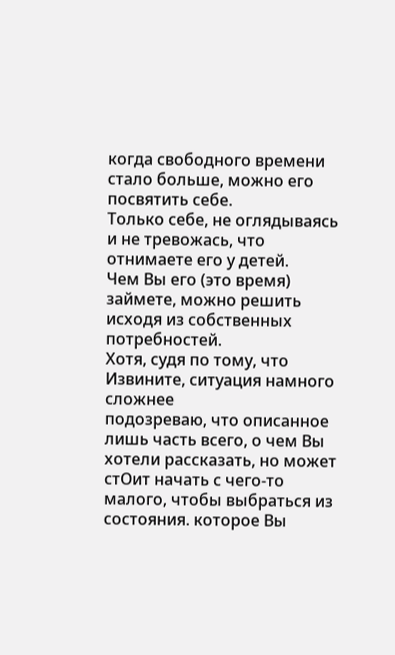когда свободного времени стало больше, можно его посвятить себе.
Только себе, не оглядываясь и не тревожась, что отнимаете его у детей.
Чем Вы его (это время) займете, можно решить исходя из собственных потребностей.
Хотя, судя по тому, что
Извините, ситуация намного сложнее
подозреваю, что описанное лишь часть всего, о чем Вы хотели рассказать, но может стОит начать с чего-то малого, чтобы выбраться из состояния. которое Вы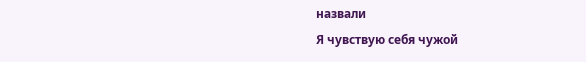назвали
Я чувствую себя чужой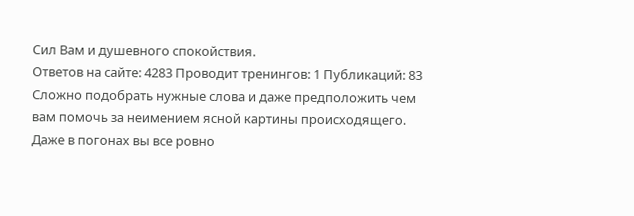Сил Вам и душевного спокойствия.
Ответов на сайте: 4283 Проводит тренингов: 1 Публикаций: 83
Сложно подобрать нужные слова и даже предположить чем вам помочь за неимением ясной картины происходящего. Даже в погонах вы все ровно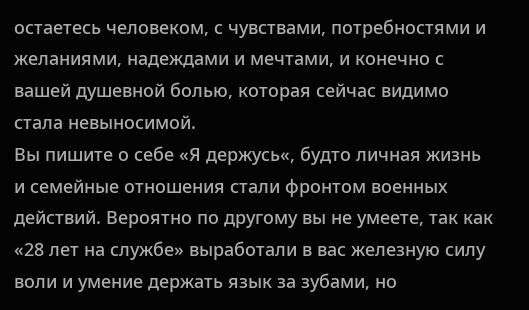остаетесь человеком, с чувствами, потребностями и желаниями, надеждами и мечтами, и конечно с вашей душевной болью, которая сейчас видимо стала невыносимой.
Вы пишите о себе «Я держусь«, будто личная жизнь и семейные отношения стали фронтом военных действий. Вероятно по другому вы не умеете, так как «28 лет на службе» выработали в вас железную силу воли и умение держать язык за зубами, но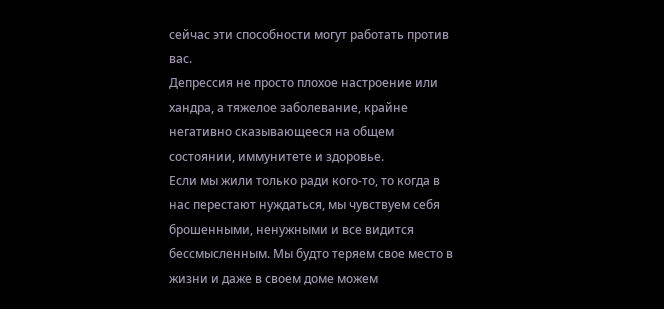сейчас эти способности могут работать против вас.
Депрессия не просто плохое настроение или хандра, а тяжелое заболевание, крайне негативно сказывающееся на общем состоянии, иммунитете и здоровье.
Если мы жили только ради кого-то, то когда в нас перестают нуждаться, мы чувствуем себя брошенными, ненужными и все видится бессмысленным. Мы будто теряем свое место в жизни и даже в своем доме можем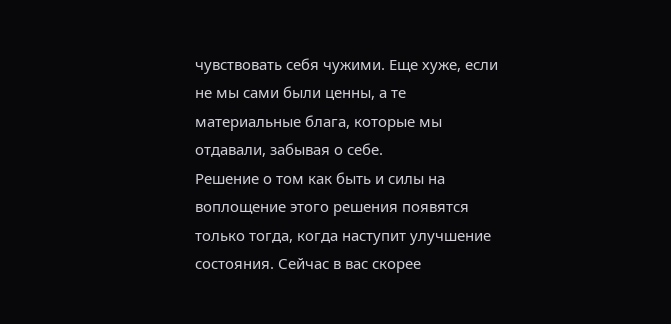чувствовать себя чужими. Еще хуже, если не мы сами были ценны, а те материальные блага, которые мы отдавали, забывая о себе.
Решение о том как быть и силы на воплощение этого решения появятся только тогда, когда наступит улучшение состояния. Сейчас в вас скорее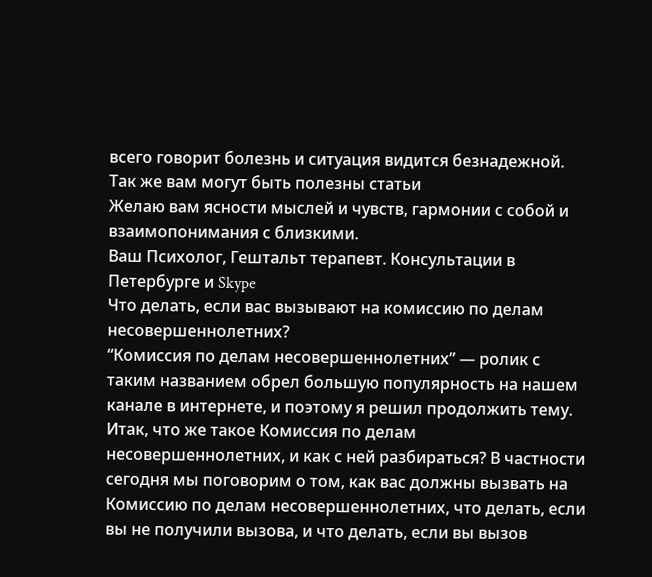всего говорит болезнь и ситуация видится безнадежной.
Так же вам могут быть полезны статьи
Желаю вам ясности мыслей и чувств, гармонии с собой и взаимопонимания с близкими.
Ваш Психолог, Гештальт терапевт. Консультации в Петербурге и Skype
Что делать, если вас вызывают на комиссию по делам несовершеннолетних?
“Комиссия по делам несовершеннолетних” — ролик с таким названием обрел большую популярность на нашем канале в интернете, и поэтому я решил продолжить тему. Итак, что же такое Комиссия по делам несовершеннолетних, и как с ней разбираться? В частности сегодня мы поговорим о том, как вас должны вызвать на Комиссию по делам несовершеннолетних, что делать, если вы не получили вызова, и что делать, если вы вызов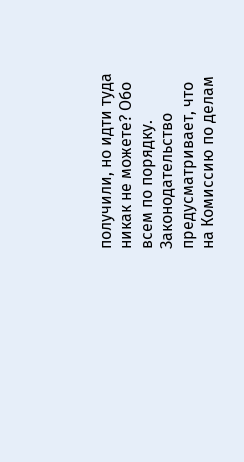получили, но идти туда никак не можете? Обо всем по порядку.
Законодательство предусматривает, что на Комиссию по делам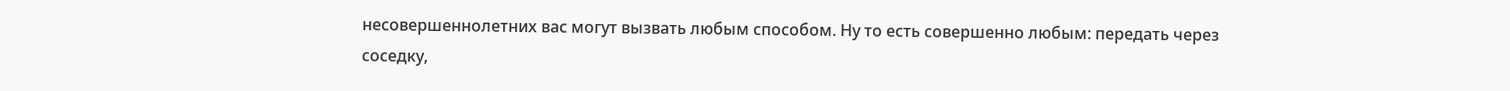несовершеннолетних вас могут вызвать любым способом. Ну то есть совершенно любым: передать через соседку,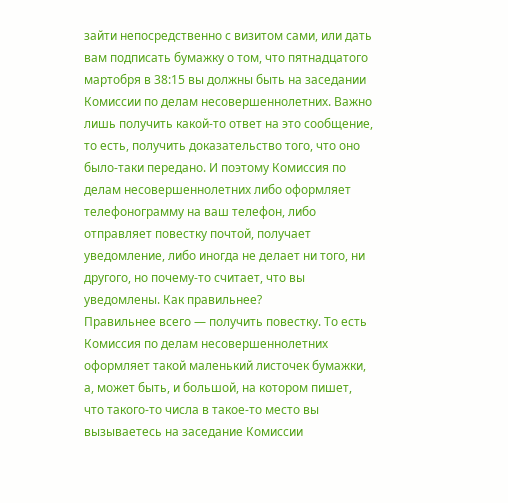зайти непосредственно с визитом сами, или дать вам подписать бумажку о том, что пятнадцатого мартобря в 38:15 вы должны быть на заседании Комиссии по делам несовершеннолетних. Важно лишь получить какой-то ответ на это сообщение, то есть, получить доказательство того, что оно было-таки передано. И поэтому Комиссия по делам несовершеннолетних либо оформляет телефонограмму на ваш телефон, либо отправляет повестку почтой, получает уведомление, либо иногда не делает ни того, ни другого, но почему-то считает, что вы уведомлены. Как правильнее?
Правильнее всего — получить повестку. То есть Комиссия по делам несовершеннолетних оформляет такой маленький листочек бумажки, а, может быть, и большой, на котором пишет, что такого-то числа в такое-то место вы вызываетесь на заседание Комиссии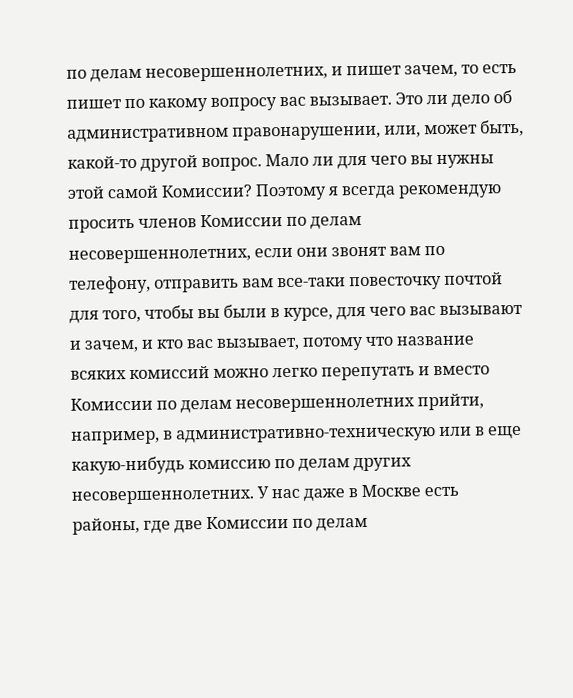по делам несовершеннолетних, и пишет зачем, то есть пишет по какому вопросу вас вызывает. Это ли дело об административном правонарушении, или, может быть, какой-то другой вопрос. Мало ли для чего вы нужны этой самой Комиссии? Поэтому я всегда рекомендую просить членов Комиссии по делам несовершеннолетних, если они звонят вам по телефону, отправить вам все-таки повесточку почтой для того, чтобы вы были в курсе, для чего вас вызывают и зачем, и кто вас вызывает, потому что название всяких комиссий можно легко перепутать и вместо Комиссии по делам несовершеннолетних прийти, например, в административно-техническую или в еще какую-нибудь комиссию по делам других несовершеннолетних. У нас даже в Москве есть районы, где две Комиссии по делам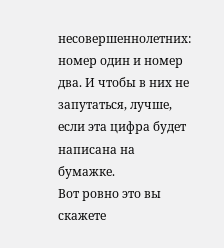несовершеннолетних: номер один и номер два. И чтобы в них не запутаться, лучше, если эта цифра будет написана на бумажке.
Вот ровно это вы скажете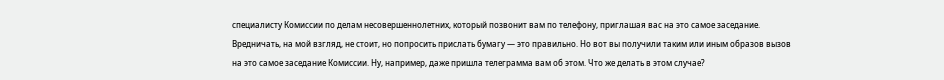специалисту Комиссии по делам несовершеннолетних, который позвонит вам по телефону, приглашая вас на это самое заседание. Вредничать, на мой взгляд, не стоит, но попросить прислать бумагу — это правильно. Но вот вы получили таким или иным образов вызов на это самое заседание Комиссии. Ну, например, даже пришла телеграмма вам об этом. Что же делать в этом случае?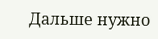Дальше нужно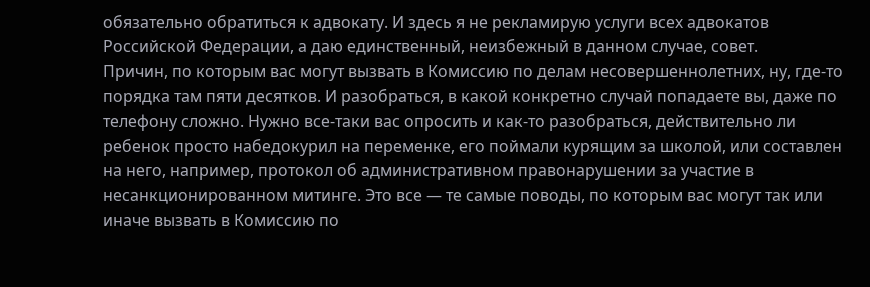обязательно обратиться к адвокату. И здесь я не рекламирую услуги всех адвокатов Российской Федерации, а даю единственный, неизбежный в данном случае, совет.
Причин, по которым вас могут вызвать в Комиссию по делам несовершеннолетних, ну, где-то порядка там пяти десятков. И разобраться, в какой конкретно случай попадаете вы, даже по телефону сложно. Нужно все-таки вас опросить и как-то разобраться, действительно ли ребенок просто набедокурил на переменке, его поймали курящим за школой, или составлен на него, например, протокол об административном правонарушении за участие в несанкционированном митинге. Это все — те самые поводы, по которым вас могут так или иначе вызвать в Комиссию по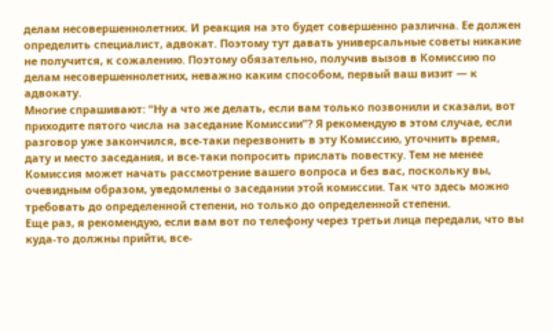делам несовершеннолетних. И реакция на это будет совершенно различна. Ее должен определить специалист, адвокат. Поэтому тут давать универсальные советы никакие не получится, к сожалению. Поэтому обязательно, получив вызов в Комиссию по делам несовершеннолетних, неважно каким способом, первый ваш визит — к адвокату.
Многие спрашивают: “Ну а что же делать, если вам только позвонили и сказали, вот приходите пятого числа на заседание Комиссии”? Я рекомендую в этом случае, если разговор уже закончился, все-таки перезвонить в эту Комиссию, уточнить время, дату и место заседания, и все-таки попросить прислать повестку. Тем не менее Комиссия может начать рассмотрение вашего вопроса и без вас, поскольку вы, очевидным образом, уведомлены о заседании этой комиссии. Так что здесь можно требовать до определенной степени, но только до определенной степени.
Еще раз, я рекомендую, если вам вот по телефону через третьи лица передали, что вы куда-то должны прийти, все-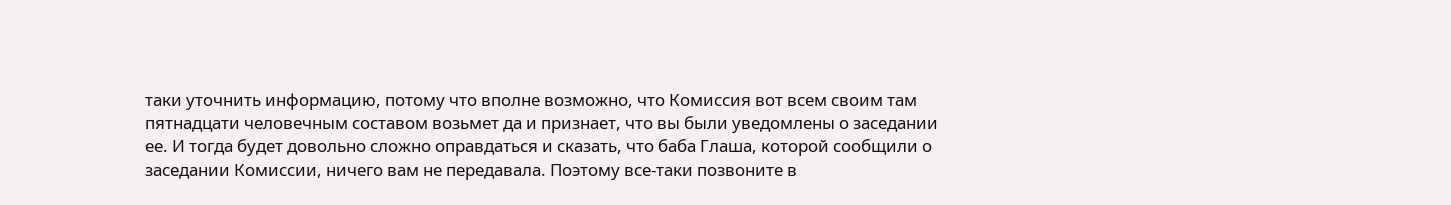таки уточнить информацию, потому что вполне возможно, что Комиссия вот всем своим там пятнадцати человечным составом возьмет да и признает, что вы были уведомлены о заседании ее. И тогда будет довольно сложно оправдаться и сказать, что баба Глаша, которой сообщили о заседании Комиссии, ничего вам не передавала. Поэтому все-таки позвоните в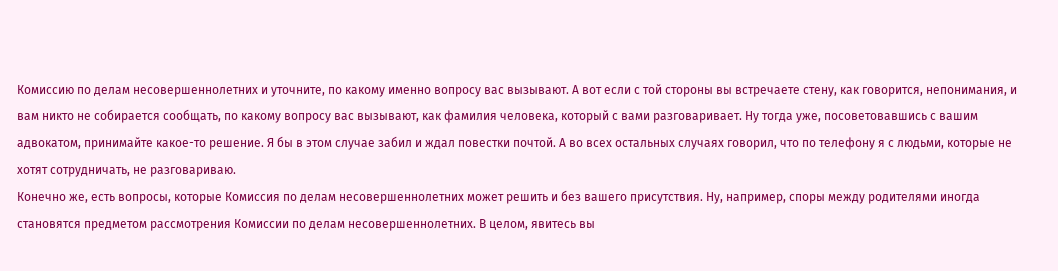Комиссию по делам несовершеннолетних и уточните, по какому именно вопросу вас вызывают. А вот если с той стороны вы встречаете стену, как говорится, непонимания, и вам никто не собирается сообщать, по какому вопросу вас вызывают, как фамилия человека, который с вами разговаривает. Ну тогда уже, посоветовавшись с вашим адвокатом, принимайте какое-то решение. Я бы в этом случае забил и ждал повестки почтой. А во всех остальных случаях говорил, что по телефону я с людьми, которые не хотят сотрудничать, не разговариваю.
Конечно же, есть вопросы, которые Комиссия по делам несовершеннолетних может решить и без вашего присутствия. Ну, например, споры между родителями иногда становятся предметом рассмотрения Комиссии по делам несовершеннолетних. В целом, явитесь вы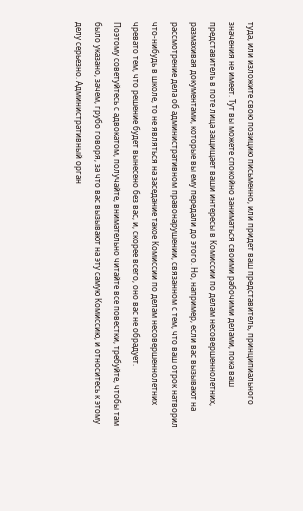туда, или изложите свою позицию письменно, или придет ваш представитель, принципиального значения не имеет. Тут вы можете спокойно заниматься своими рабочими делами, пока ваш представитель в поте лица защищает ваши интересы в Комиссии по делам несовершеннолетних, размахивая документами, которые вы ему передали до этого. Но, например, если вас вызывают на рассмотрение дела об административном правонарушении, связанном с тем, что ваш отрок натворил что-нибудь в школе, то не являться на заседание такое Комиссии по делам несовершеннолетних чревато тем, что решение будет вынесено без вас, и, скорее всего, оно вас не обрадует.
Поэтому советуйтесь с адвокатом, получайте, внимательно читайте все повестки, требуйте, чтобы там было указано, зачем, грубо говоря, за что вас вызывают на эту самую Комиссию, и относитесь к этому делу серьезно. Административный орган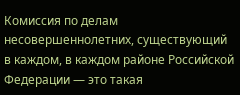Комиссия по делам несовершеннолетних, существующий в каждом, в каждом районе Российской Федерации — это такая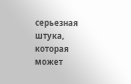серьезная штука, которая может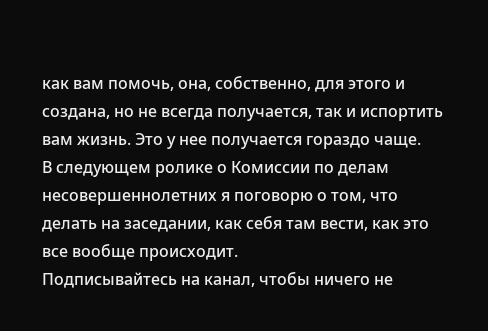как вам помочь, она, собственно, для этого и создана, но не всегда получается, так и испортить вам жизнь. Это у нее получается гораздо чаще.
В следующем ролике о Комиссии по делам несовершеннолетних я поговорю о том, что делать на заседании, как себя там вести, как это все вообще происходит.
Подписывайтесь на канал, чтобы ничего не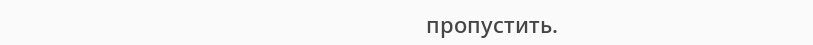пропустить.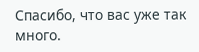Спасибо, что вас уже так много.